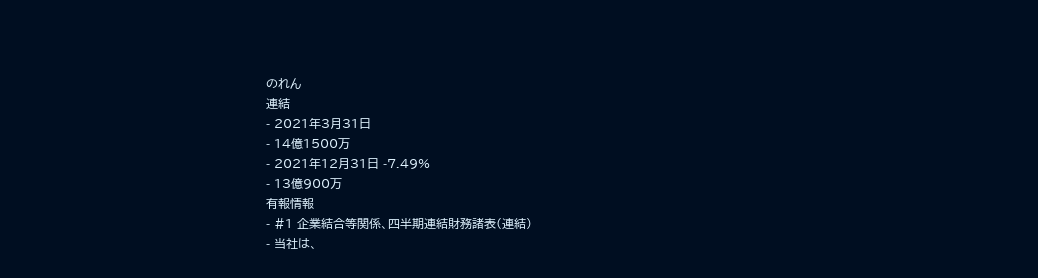のれん
連結
- 2021年3月31日
- 14億1500万
- 2021年12月31日 -7.49%
- 13億900万
有報情報
- #1 企業結合等関係、四半期連結財務諸表(連結)
- 当社は、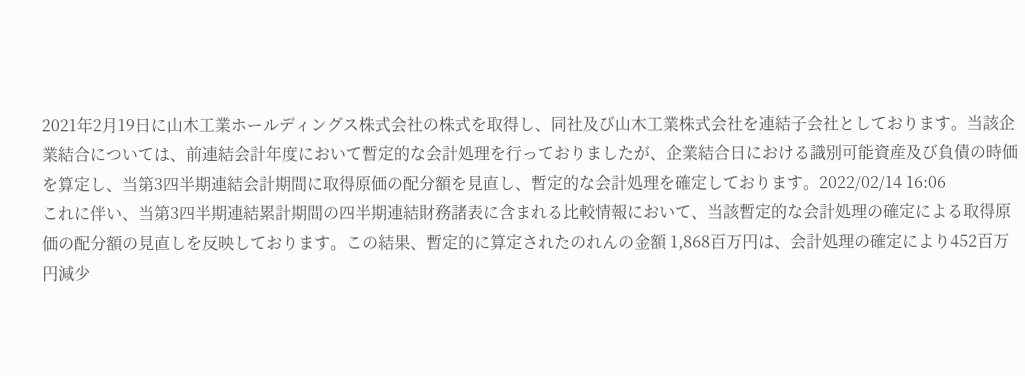2021年2月19日に山木工業ホールディングス株式会社の株式を取得し、同社及び山木工業株式会社を連結子会社としております。当該企業結合については、前連結会計年度において暫定的な会計処理を行っておりましたが、企業結合日における識別可能資産及び負債の時価を算定し、当第3四半期連結会計期間に取得原価の配分額を見直し、暫定的な会計処理を確定しております。2022/02/14 16:06
これに伴い、当第3四半期連結累計期間の四半期連結財務諸表に含まれる比較情報において、当該暫定的な会計処理の確定による取得原価の配分額の見直しを反映しております。この結果、暫定的に算定されたのれんの金額 1,868百万円は、会計処理の確定により452百万円減少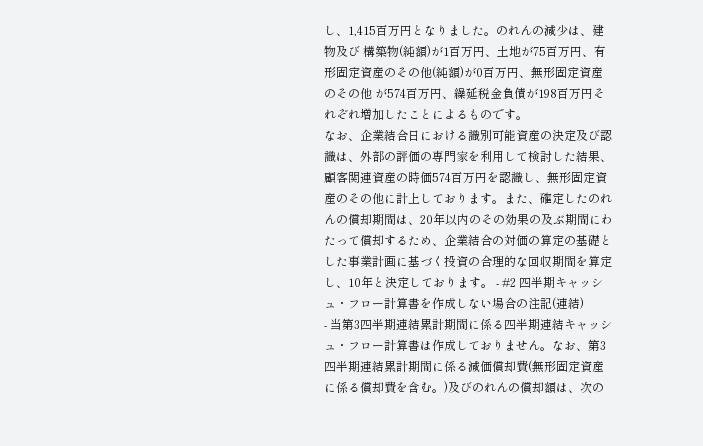し、1,415百万円となりました。のれんの減少は、建物及び 構築物(純額)が1百万円、土地が75百万円、有形固定資産のその他(純額)が0百万円、無形固定資産のその他 が574百万円、繰延税金負債が198百万円それぞれ増加したことによるものです。
なお、企業結合日における識別可能資産の決定及び認識は、外部の評価の専門家を利用して検討した結果、顧客関連資産の時価574百万円を認識し、無形固定資産のその他に計上しております。また、確定したのれんの償却期間は、20年以内のその効果の及ぶ期間にわたって償却するため、企業結合の対価の算定の基礎とした事業計画に基づく投資の合理的な回収期間を算定し、10年と決定しております。 - #2 四半期キャッシュ・フロー計算書を作成しない場合の注記(連結)
- 当第3四半期連結累計期間に係る四半期連結キャッシュ・フロー計算書は作成しておりません。なお、第3四半期連結累計期間に係る減価償却費(無形固定資産に係る償却費を含む。)及びのれんの償却額は、次の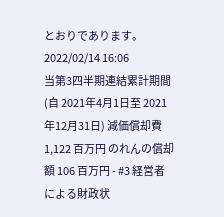とおりであります。2022/02/14 16:06
当第3四半期連結累計期間(自 2021年4月1日至 2021年12月31日) 減価償却費 1,122 百万円 のれんの償却額 106 百万円 - #3 経営者による財政状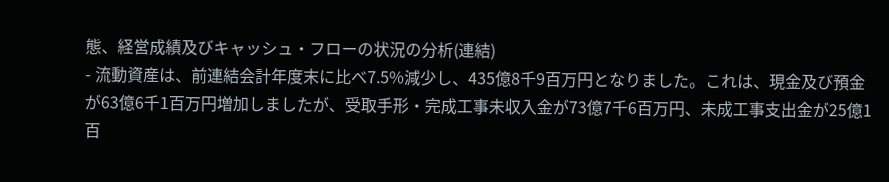態、経営成績及びキャッシュ・フローの状況の分析(連結)
- 流動資産は、前連結会計年度末に比べ7.5%減少し、435億8千9百万円となりました。これは、現金及び預金が63億6千1百万円増加しましたが、受取手形・完成工事未収入金が73億7千6百万円、未成工事支出金が25億1百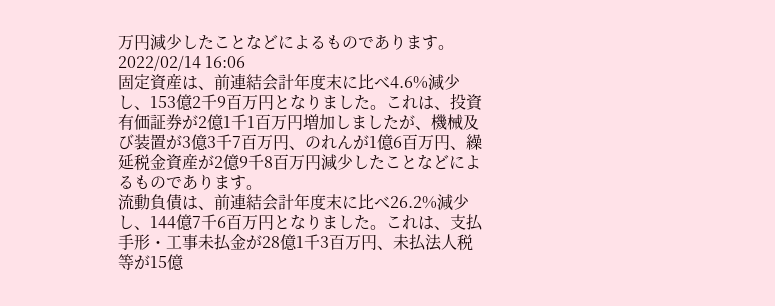万円減少したことなどによるものであります。2022/02/14 16:06
固定資産は、前連結会計年度末に比べ4.6%減少し、153億2千9百万円となりました。これは、投資有価証券が2億1千1百万円増加しましたが、機械及び装置が3億3千7百万円、のれんが1億6百万円、繰延税金資産が2億9千8百万円減少したことなどによるものであります。
流動負債は、前連結会計年度末に比べ26.2%減少し、144億7千6百万円となりました。これは、支払手形・工事未払金が28億1千3百万円、未払法人税等が15億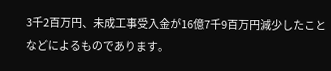3千2百万円、未成工事受入金が16億7千9百万円減少したことなどによるものであります。